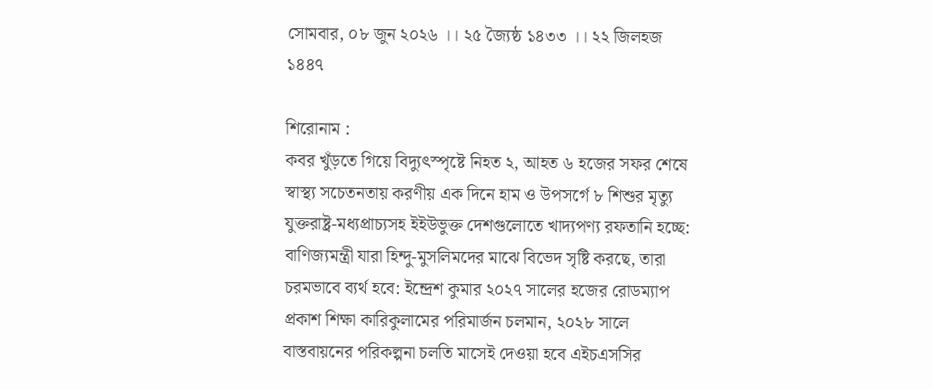সোমবার, ০৮ জুন ২০২৬ ।। ২৫ জ্যৈষ্ঠ ১৪৩৩ ।। ২২ জিলহজ ১৪৪৭

শিরোনাম :
কবর খুঁড়তে গিয়ে বিদ্যুৎস্পৃষ্টে নিহত ২, আহত ৬ হজের সফর শেষে স্বাস্থ্য সচেতনতায় করণীয় এক দিনে হাম ও উপসর্গে ৮ শিশুর মৃত্যু যুক্তরাষ্ট্র-মধ্যপ্রাচ্যসহ ইইউভুক্ত দেশগুলোতে খাদ্যপণ্য রফতানি হচ্ছে: বাণিজ্যমন্ত্রী যারা হিন্দু-মুসলিমদের মাঝে বিভেদ সৃষ্টি করছে, তারা চরমভাবে ব্যর্থ হবে: ইন্দ্রেশ কুমার ২০২৭ সালের হজের রোডম্যাপ প্রকাশ শিক্ষা কারিকুলামের পরিমার্জন চলমান, ২০২৮ সালে বাস্তবায়নের পরিকল্পনা চলতি মাসেই দেওয়া হবে এইচএসসির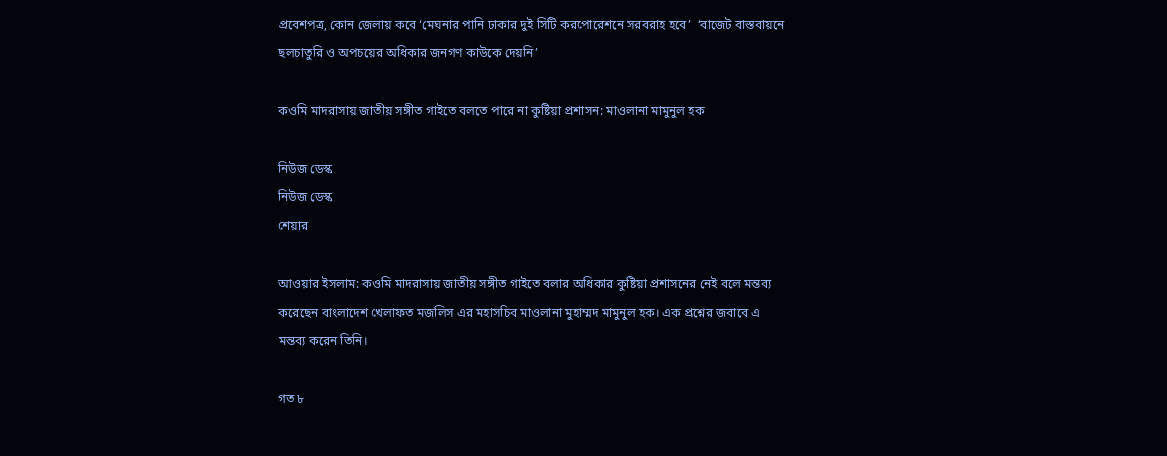প্রবেশপত্র, কোন জেলায় কবে ‘মেঘনার পানি ঢাকার দুই সিটি করপোরেশনে সরবরাহ হবে’  ‘বাজেট বাস্তবায়নে ছলচাতুরি ও অপচয়ের অধিকার জনগণ কাউকে দেয়নি’

কওমি মাদরাসায় জাতীয় সঙ্গীত গাইতে বলতে পারে না কুষ্টিয়া প্রশাসন: মাওলানা মামুনুল হক

নিউজ ডেস্ক
নিউজ ডেস্ক
শেয়ার

আওয়ার ইসলাম: কওমি মাদরাসায় জাতীয় সঙ্গীত গাইতে বলার অধিকার কুষ্টিয়া প্রশাসনের নেই বলে মন্তব্য করেছেন বাংলাদেশ খেলাফত মজলিস এর মহাসচিব মাওলানা মুহাম্মদ মামুনুল হক। এক প্রশ্নের জবাবে এ মন্তব্য করেন তিনি।

গত ৮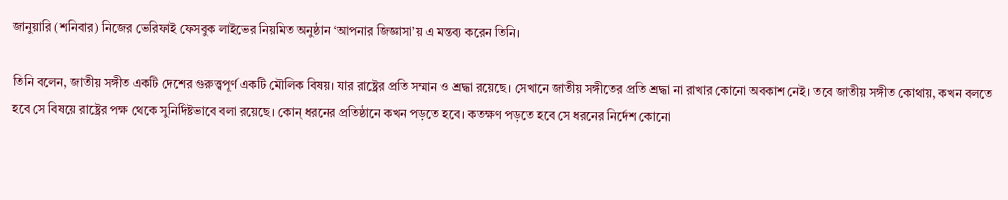জানুয়ারি (শনিবার) নিজের ভেরিফাই ফেসবুক লাইভের নিয়মিত অনুষ্ঠান ‘আপনার জিজ্ঞাসা’য় এ মন্তব্য করেন তিনি।

তিনি বলেন, জাতীয় সঙ্গীত একটি দেশের গুরুত্ত্বপূর্ণ একটি মৌলিক বিষয়। যার রাষ্ট্রের প্রতি সম্মান ও শ্রদ্ধা রয়েছে। সেখানে জাতীয় সঙ্গীতের প্রতি শ্রদ্ধা না রাখার কোনো অবকাশ নেই। তবে জাতীয় সঙ্গীত কোথায়, কখন বলতে হবে সে বিষয়ে রাষ্ট্রের পক্ষ থেকে সুনির্দিষ্টভাবে বলা রয়েছে। কোন্ ধরনের প্রতিষ্ঠানে কখন পড়তে হবে। কতক্ষণ পড়তে হবে সে ধরনের নির্দেশ কোনো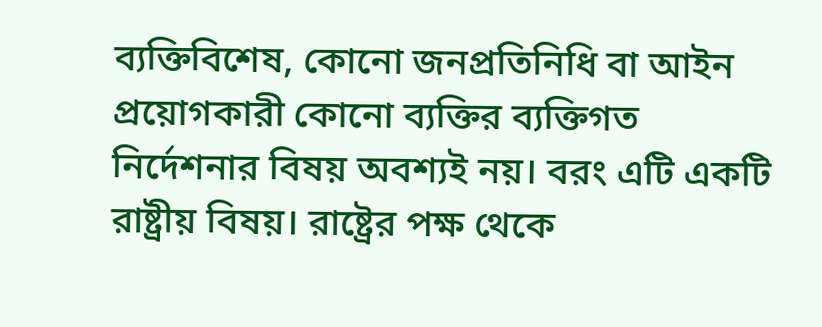ব্যক্তিবিশেষ, কোনো জনপ্রতিনিধি বা আইন প্রয়োগকারী কোনো ব্যক্তির ব্যক্তিগত নির্দেশনার বিষয় অবশ্যই নয়। বরং এটি একটি রাষ্ট্রীয় বিষয়। রাষ্ট্রের পক্ষ থেকে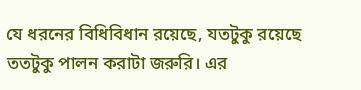যে ধরনের বিধিবিধান রয়েছে, যতটুকু রয়েছে ততটুকু পালন করাটা জরুরি। এর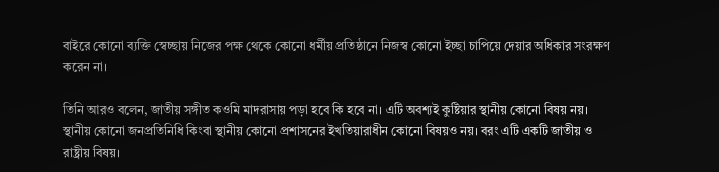বাইরে কোনো ব্যক্তি স্বেচ্ছায় নিজের পক্ষ থেকে কোনো ধর্মীয় প্রতিষ্ঠানে নিজস্ব কোনো ইচ্ছা চাপিয়ে দেয়ার অধিকার সংরক্ষণ করেন না।

তিনি আরও বলেন, জাতীয় সঙ্গীত কওমি মাদরাসায় পড়া হবে কি হবে না। এটি অবশ্যই কুষ্টিয়ার স্থানীয় কোনো বিষয় নয়। স্থানীয় কোনো জনপ্রতিনিধি কিংবা স্থানীয় কোনো প্রশাসনের ইখতিয়ারাধীন কোনো বিষয়ও নয়। বরং এটি একটি জাতীয় ও রাষ্ট্রীয় বিষয়।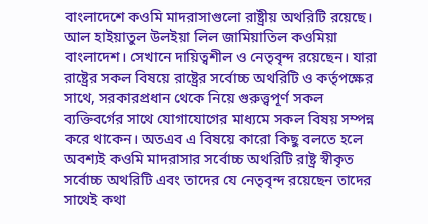বাংলাদেশে কওমি মাদরাসাগুলো রাষ্ট্রীয় অথরিটি রয়েছে। আল হাইয়াতুল উলইয়া লিল জামিয়াতিল কওমিয়া বাংলাদেশ। সেখানে দায়িত্বশীল ও নেতৃবৃন্দ রয়েছেন। যারা রাষ্ট্রের সকল বিষয়ে রাষ্ট্রের সর্বোচ্চ অথরিটি ও কর্তৃপক্ষের সাথে, সরকারপ্রধান থেকে নিয়ে গুরুত্ত্বপূর্ণ সকল ব্যক্তিবর্গের সাথে যোগাযোগের মাধ্যমে সকল বিষয় সম্পন্ন করে থাকেন। অতএব এ বিষয়ে কারো কিছু বলতে হলে অবশ্যই কওমি মাদরাসার সর্বোচ্চ অথরিটি রাষ্ট্র স্বীকৃত সর্বোচ্চ অথরিটি এবং তাদের যে নেতৃবৃন্দ রয়েছেন তাদের সাথেই কথা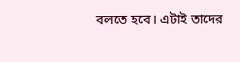বলতে হবে। এটাই তাদের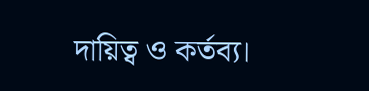দায়িত্ব ও কর্তব্য।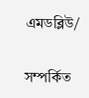এমডব্লিউ/


সম্পর্কিত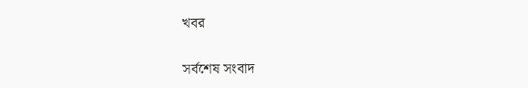খবর

সর্বশেষ সংবাদ